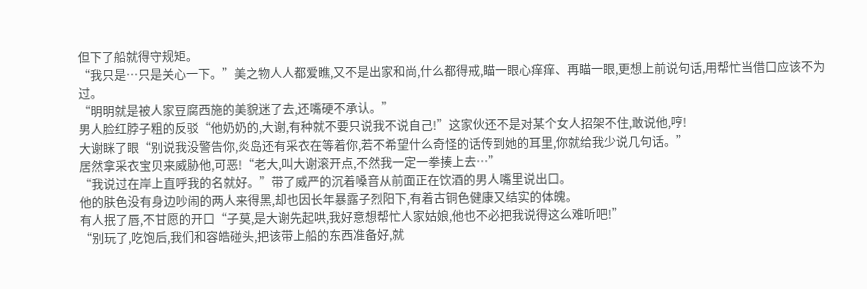但下了船就得守规矩。
“我只是…只是关心一下。”美之物人人都爱瞧,又不是出家和尚,什么都得戒,瞄一眼心痒痒、再瞄一眼,更想上前说句话,用帮忙当借口应该不为过。
“明明就是被人家豆腐西施的美貌迷了去,还嘴硬不承认。”
男人脸红脖子粗的反驳“他奶奶的,大谢,有种就不要只说我不说自己!”这家伙还不是对某个女人招架不住,敢说他,哼!
大谢眯了眼“别说我没警告你,炎岛还有采衣在等着你,若不希望什么奇怪的话传到她的耳里,你就给我少说几句话。”
居然拿采衣宝贝来威胁他,可恶!“老大,叫大谢滚开点,不然我一定一拳揍上去…”
“我说过在岸上直呼我的名就好。”带了威严的沉着嗓音从前面正在饮酒的男人嘴里说出口。
他的肤色没有身边吵闹的两人来得黑,却也因长年暴露子烈阳下,有着古铜色健康又结实的体魄。
有人抿了唇,不甘愿的开口“子莫,是大谢先起哄,我好意想帮忙人家姑娘,他也不必把我说得这么难听吧!”
“别玩了,吃饱后,我们和容皓碰头,把该带上船的东西准备好,就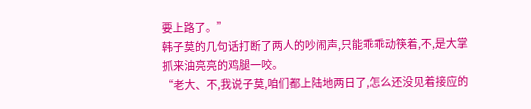要上路了。”
韩子莫的几句话打断了两人的吵闹声,只能乖乖动筷着,不,是大掌抓来油亮亮的鸡腿一咬。
“老大、不,我说子莫,咱们都上陆地两日了,怎么还没见着接应的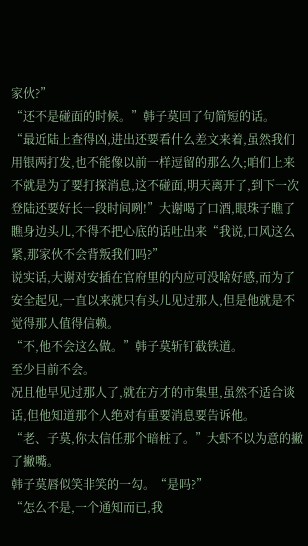家伙?”
“还不是碰面的时候。”韩子莫回了句简短的话。
“最近陆上查得凶,进出还要看什么差文来着,虽然我们用银两打发,也不能像以前一样逗留的那么久;咱们上来不就是为了要打探消息,这不碰面,明天离开了,到下一次登陆还要好长一段时间咧!”大谢喝了口酒,眼珠子瞧了瞧身边头儿,不得不把心底的话吐出来“我说,口风这么紧,那家伙不会背叛我们吗?”
说实话,大谢对安插在官府里的内应可没啥好感,而为了安全起见,一直以来就只有头儿见过那人,但是他就是不觉得那人值得信赖。
“不,他不会这么做。”韩子莫斩钉截铁道。
至少目前不会。
况且他早见过那人了,就在方才的市集里,虽然不适合谈话,但他知道那个人绝对有重要消息要告诉他。
“老、子莫,你太信任那个暗桩了。”大虾不以为意的撇了撇嘴。
韩子莫唇似笑非笑的一勾。“是吗?”
“怎么不是,一个通知而已,我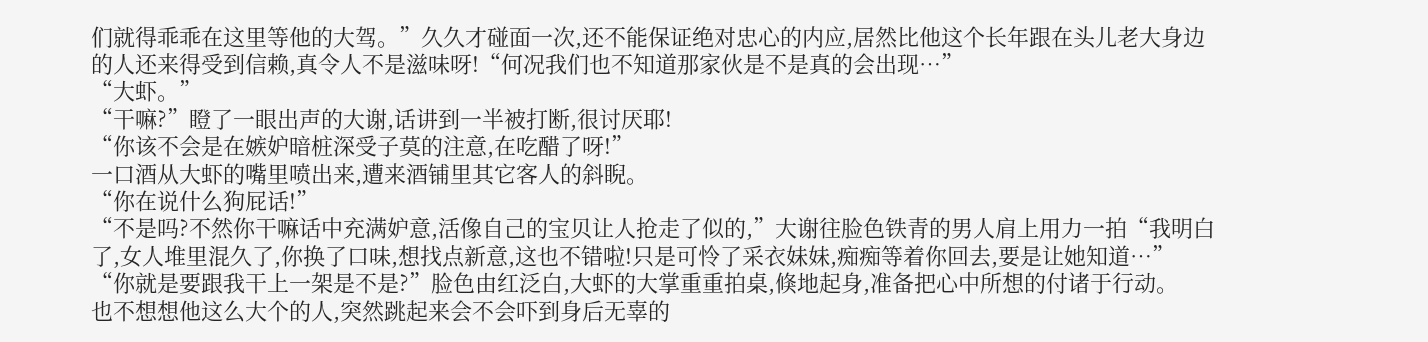们就得乖乖在这里等他的大驾。”久久才碰面一次,还不能保证绝对忠心的内应,居然比他这个长年跟在头儿老大身边的人还来得受到信赖,真令人不是滋味呀!“何况我们也不知道那家伙是不是真的会出现…”
“大虾。”
“干嘛?”瞪了一眼出声的大谢,话讲到一半被打断,很讨厌耶!
“你该不会是在嫉妒暗桩深受子莫的注意,在吃醋了呀!”
一口酒从大虾的嘴里喷出来,遭来酒铺里其它客人的斜睨。
“你在说什么狗屁话!”
“不是吗?不然你干嘛话中充满妒意,活像自己的宝贝让人抢走了似的,”大谢往脸色铁青的男人肩上用力一拍“我明白了,女人堆里混久了,你换了口味,想找点新意,这也不错啦!只是可怜了采衣妹妹,痴痴等着你回去,要是让她知道…”
“你就是要跟我干上一架是不是?”脸色由红泛白,大虾的大掌重重拍桌,倏地起身,准备把心中所想的付诸于行动。
也不想想他这么大个的人,突然跳起来会不会吓到身后无辜的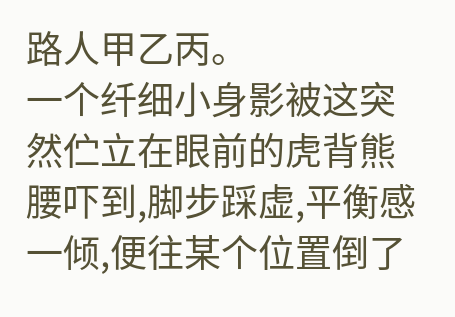路人甲乙丙。
一个纤细小身影被这突然伫立在眼前的虎背熊腰吓到,脚步踩虚,平衡感一倾,便往某个位置倒了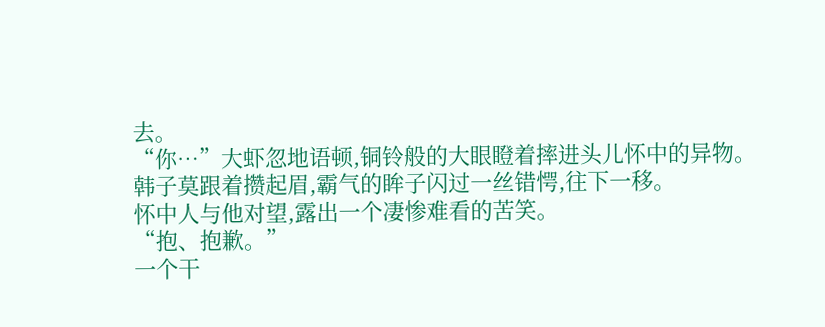去。
“你…”大虾忽地语顿,铜铃般的大眼瞪着摔进头儿怀中的异物。
韩子莫跟着攒起眉,霸气的眸子闪过一丝错愕,往下一移。
怀中人与他对望,露出一个凄惨难看的苦笑。
“抱、抱歉。”
一个干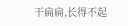干扁扁,长得不起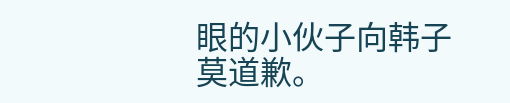眼的小伙子向韩子莫道歉。